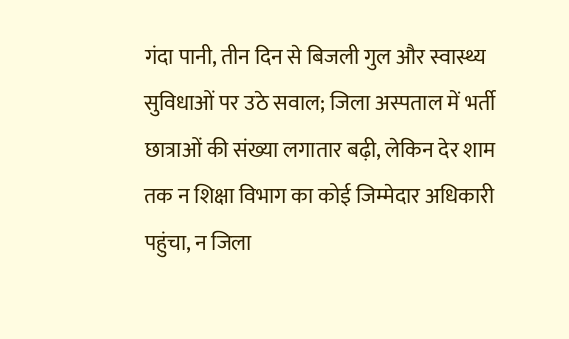गंदा पानी, तीन दिन से बिजली गुल और स्वास्थ्य सुविधाओं पर उठे सवाल; जिला अस्पताल में भर्ती छात्राओं की संख्या लगातार बढ़ी, लेकिन देर शाम तक न शिक्षा विभाग का कोई जिम्मेदार अधिकारी पहुंचा, न जिला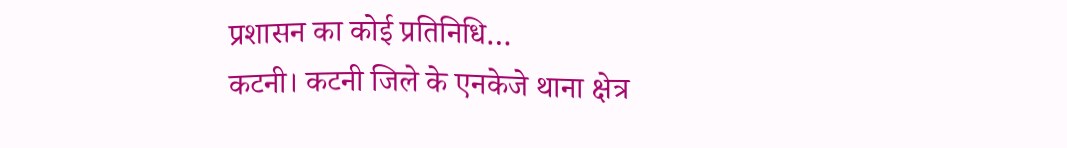प्रशासन का कोई प्रतिनिधि…
कटनी। कटनी जिले के एनकेजे थाना क्षेत्र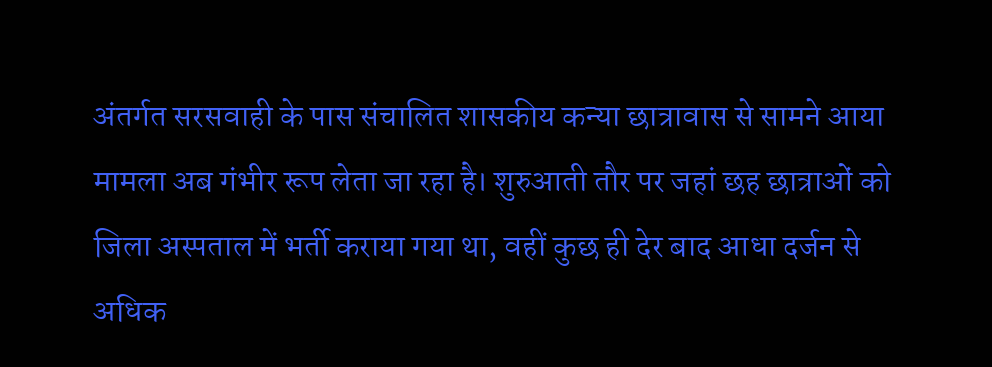अंतर्गत सरसवाही के पास संचालित शासकीय कन्या छात्रावास से सामने आया मामला अब गंभीर रूप लेता जा रहा है। शुरुआती तौर पर जहां छह छात्राओं को जिला अस्पताल में भर्ती कराया गया था, वहीं कुछ ही देर बाद आधा दर्जन से अधिक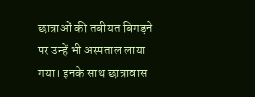छात्राओं की तबीयत बिगड़ने पर उन्हें भी अस्पताल लाया गया। इनके साथ छात्रावास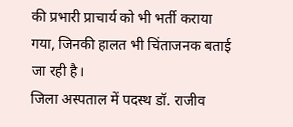की प्रभारी प्राचार्य को भी भर्ती कराया गया, जिनकी हालत भी चिंताजनक बताई जा रही है।
जिला अस्पताल में पदस्थ डॉ. राजीव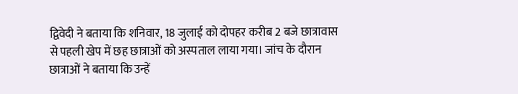द्विवेदी ने बताया कि शनिवार, 18 जुलाई को दोपहर करीब 2 बजे छात्रावास से पहली खेप में छह छात्राओं को अस्पताल लाया गया। जांच के दौरान छात्राओं ने बताया कि उन्हें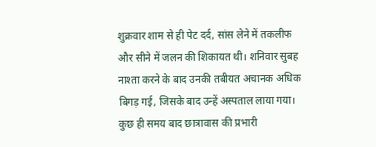शुक्रवार शाम से ही पेट दर्द, सांस लेने में तकलीफ और सीने में जलन की शिकायत थी। शनिवार सुबह नाश्ता करने के बाद उनकी तबीयत अचानक अधिक बिगड़ गई, जिसके बाद उन्हें अस्पताल लाया गया।
कुछ ही समय बाद छात्रावास की प्रभारी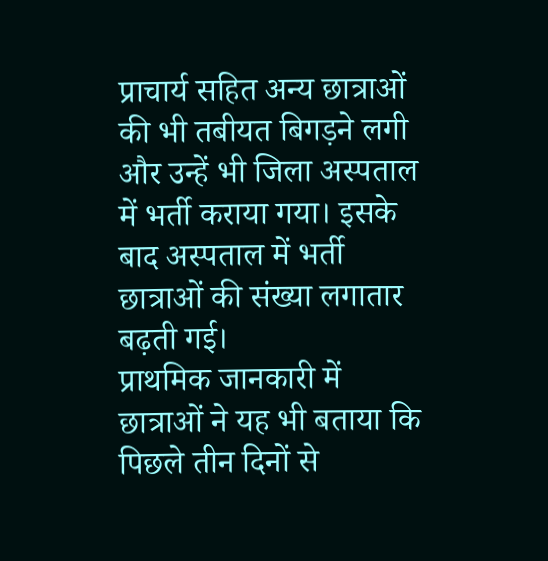प्राचार्य सहित अन्य छात्राओं की भी तबीयत बिगड़ने लगी और उन्हें भी जिला अस्पताल में भर्ती कराया गया। इसके बाद अस्पताल में भर्ती छात्राओं की संख्या लगातार बढ़ती गई।
प्राथमिक जानकारी में छात्राओं ने यह भी बताया कि पिछले तीन दिनों से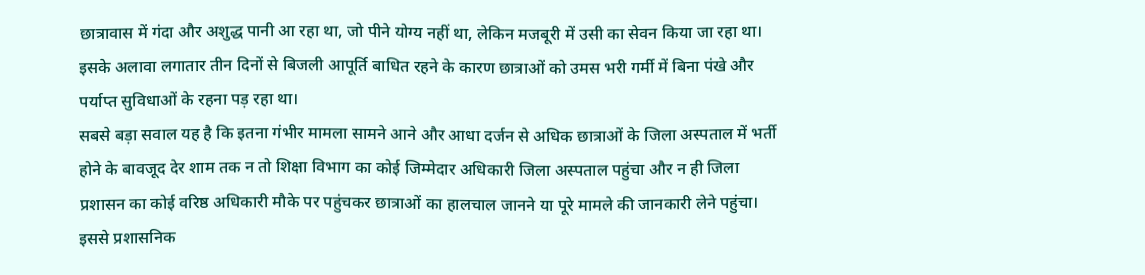छात्रावास में गंदा और अशुद्ध पानी आ रहा था, जो पीने योग्य नहीं था, लेकिन मजबूरी में उसी का सेवन किया जा रहा था। इसके अलावा लगातार तीन दिनों से बिजली आपूर्ति बाधित रहने के कारण छात्राओं को उमस भरी गर्मी में बिना पंखे और पर्याप्त सुविधाओं के रहना पड़ रहा था।
सबसे बड़ा सवाल यह है कि इतना गंभीर मामला सामने आने और आधा दर्जन से अधिक छात्राओं के जिला अस्पताल में भर्ती होने के बावजूद देर शाम तक न तो शिक्षा विभाग का कोई जिम्मेदार अधिकारी जिला अस्पताल पहुंचा और न ही जिला प्रशासन का कोई वरिष्ठ अधिकारी मौके पर पहुंचकर छात्राओं का हालचाल जानने या पूरे मामले की जानकारी लेने पहुंचा। इससे प्रशासनिक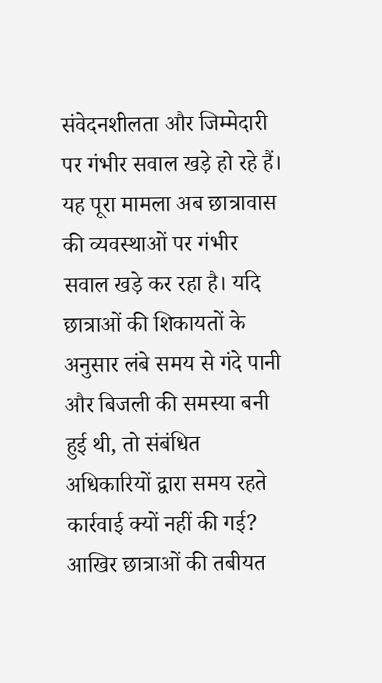संवेदनशीलता और जिम्मेदारी पर गंभीर सवाल खड़े हो रहे हैं।
यह पूरा मामला अब छात्रावास की व्यवस्थाओं पर गंभीर सवाल खड़े कर रहा है। यदि छात्राओं की शिकायतों के अनुसार लंबे समय से गंदे पानी और बिजली की समस्या बनी हुई थी, तो संबंधित अधिकारियों द्वारा समय रहते कार्रवाई क्यों नहीं की गई? आखिर छात्राओं की तबीयत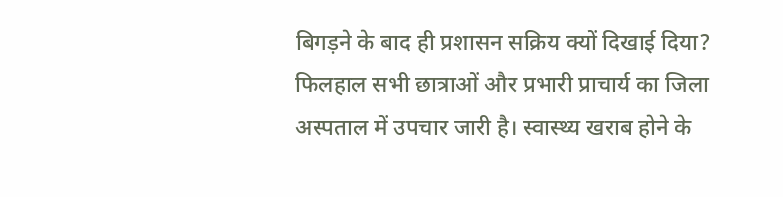बिगड़ने के बाद ही प्रशासन सक्रिय क्यों दिखाई दिया?
फिलहाल सभी छात्राओं और प्रभारी प्राचार्य का जिला अस्पताल में उपचार जारी है। स्वास्थ्य खराब होने के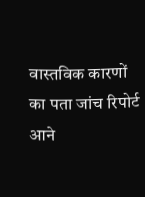वास्तविक कारणों का पता जांच रिपोर्ट आने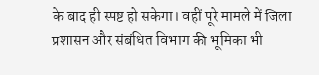के बाद ही स्पष्ट हो सकेगा। वहीं पूरे मामले में जिला प्रशासन और संबंधित विभाग की भूमिका भी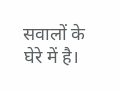सवालों के घेरे में है।